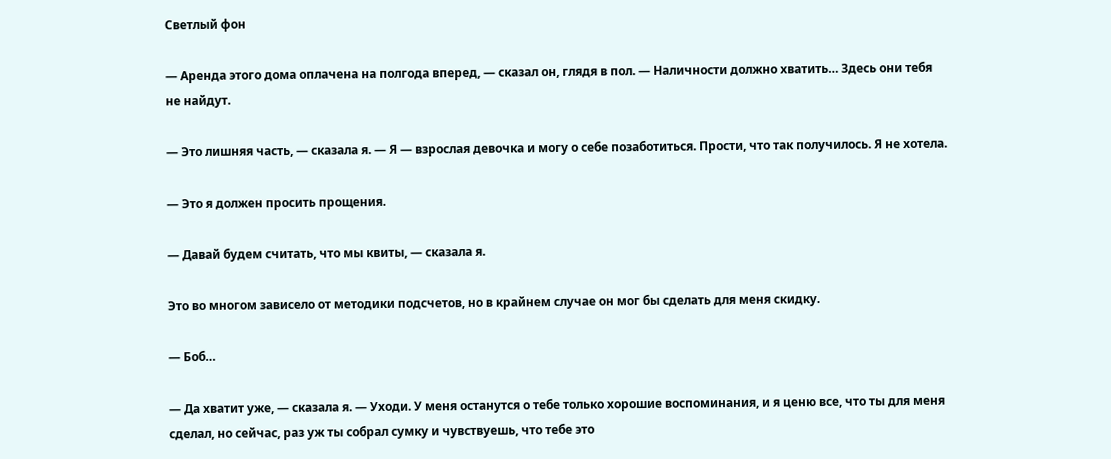Светлый фон

— Аренда этого дома оплачена на полгода вперед, — сказал он, глядя в пол. — Наличности должно хватить… Здесь они тебя не найдут.

— Это лишняя часть, — сказала я. — Я — взрослая девочка и могу о себе позаботиться. Прости, что так получилось. Я не хотела.

— Это я должен просить прощения.

— Давай будем считать, что мы квиты, — сказала я.

Это во многом зависело от методики подсчетов, но в крайнем случае он мог бы сделать для меня скидку.

— Боб…

— Да хватит уже, — сказала я. — Уходи. У меня останутся о тебе только хорошие воспоминания, и я ценю все, что ты для меня сделал, но сейчас, раз уж ты собрал сумку и чувствуешь, что тебе это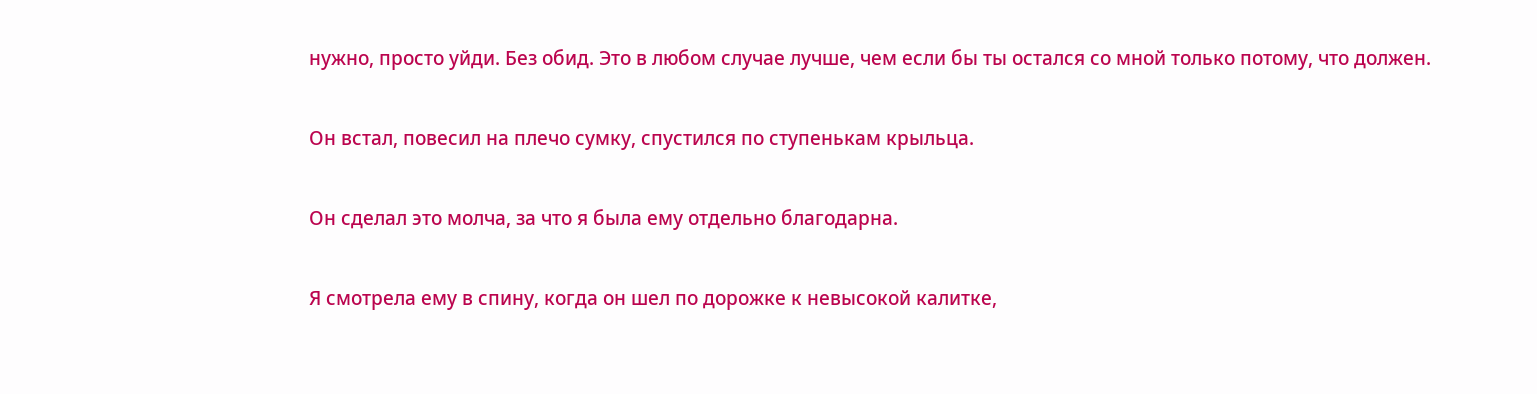нужно, просто уйди. Без обид. Это в любом случае лучше, чем если бы ты остался со мной только потому, что должен.

Он встал, повесил на плечо сумку, спустился по ступенькам крыльца.

Он сделал это молча, за что я была ему отдельно благодарна.

Я смотрела ему в спину, когда он шел по дорожке к невысокой калитке,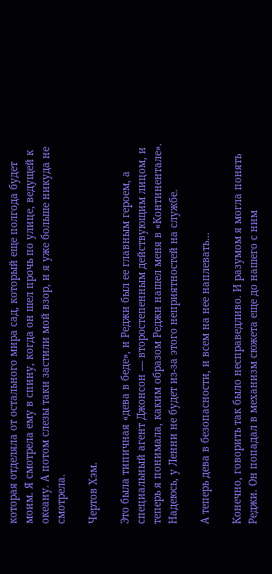которая отделяла от остального мира сад, который еще полгода будет моим. Я смотрела ему в спину, когда он шел прочь по улице, ведущей к океану. А потом слезы таки застили мой взор, и я уже больше никуда не смотрела.

Чертов Хэм.

Это была типичная «дева в беде», и Реджи был ее главным героем, а специальный агент Джонсон — второстепенным действующим лицом, и теперь я понимала, каким образом Реджи нашел меня в «Континентале». Надеюсь, у Ленни не будет из-за этого неприятностей на службе.

А теперь дева в безопасности, и всем на нее наплевать…

Конечно, говорить так было несправедливо. И разумом я могла понять Реджи. Он попадал в механизм сюжета еще до нашего с ним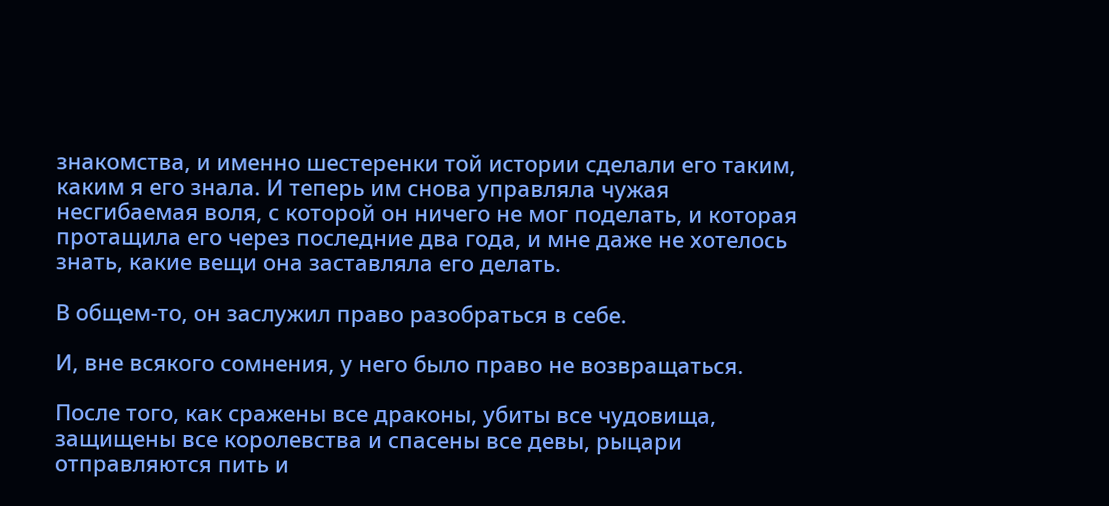знакомства, и именно шестеренки той истории сделали его таким, каким я его знала. И теперь им снова управляла чужая несгибаемая воля, с которой он ничего не мог поделать, и которая протащила его через последние два года, и мне даже не хотелось знать, какие вещи она заставляла его делать.

В общем-то, он заслужил право разобраться в себе.

И, вне всякого сомнения, у него было право не возвращаться.

После того, как сражены все драконы, убиты все чудовища, защищены все королевства и спасены все девы, рыцари отправляются пить и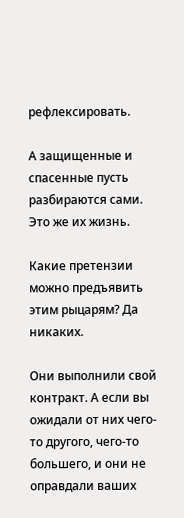рефлексировать.

А защищенные и спасенные пусть разбираются сами. Это же их жизнь.

Какие претензии можно предъявить этим рыцарям? Да никаких.

Они выполнили свой контракт. А если вы ожидали от них чего-то другого, чего-то большего, и они не оправдали ваших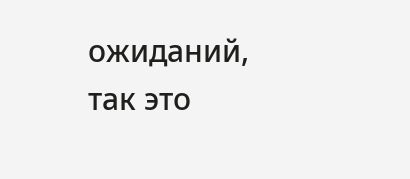ожиданий, так это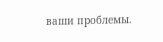ваши проблемы.